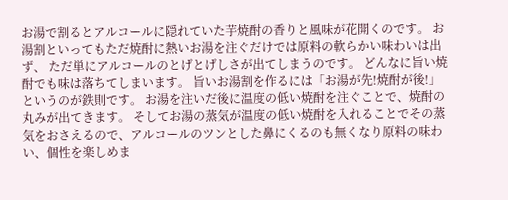お湯で割るとアルコールに隠れていた芋焼酎の香りと風味が花開くのです。 お湯割といってもただ焼酎に熱いお湯を注ぐだけでは原料の軟らかい味わいは出ず、 ただ単にアルコールのとげとげしさが出てしまうのです。 どんなに旨い焼酎でも味は落ちてしまいます。 旨いお湯割を作るには「お湯が先!焼酎が後!」というのが鉄則です。 お湯を注いだ後に温度の低い焼酎を注ぐことで、焼酎の丸みが出てきます。 そしてお湯の蒸気が温度の低い焼酎を入れることでその蒸気をおさえるので、アルコールのツンとした鼻にくるのも無くなり原料の味わい、個性を楽しめま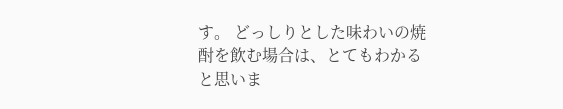す。 どっしりとした味わいの焼酎を飲む場合は、とてもわかると思いま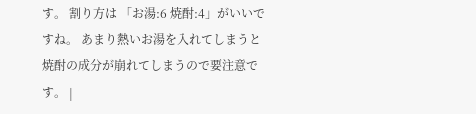す。 割り方は 「お湯:6 焼酎:4」がいいですね。 あまり熱いお湯を入れてしまうと焼酎の成分が崩れてしまうので要注意です。 |